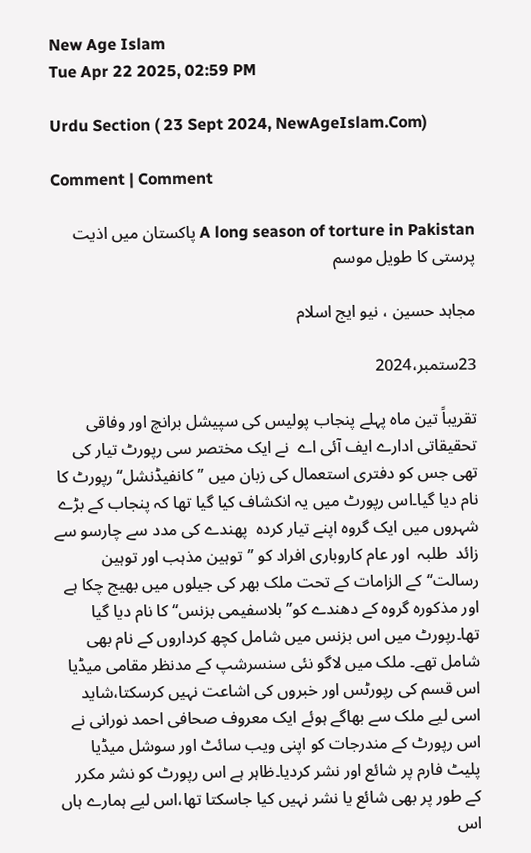New Age Islam
Tue Apr 22 2025, 02:59 PM

Urdu Section ( 23 Sept 2024, NewAgeIslam.Com)

Comment | Comment

A long season of torture in Pakistan پاکستان میں اذیت پرستی کا طویل موسم

مجاہد حسین ، نیو ایج اسلام

23ستمبر،2024

تقریباً تین ماہ پہلے پنجاب پولیس کی سپیشل برانچ اور وفاقی تحقیقاتی ادارے ایف آئی اے  نے ایک مختصر سی رپورٹ تیار کی تھی جس کو دفتری استعمال کی زبان میں ’’کانفیڈنشل‘‘ رپورٹ کا نام دیا گیا۔اس رپورٹ میں یہ انکشاف کیا گیا تھا کہ پنجاب کے بڑے شہروں میں ایک گروہ اپنے تیار کردہ  پھندے کی مدد سے چارسو سے زائد  طلبہ  اور عام کاروباری افراد کو ’’توہین مذہب اور توہین رسالت‘‘کے الزامات کے تحت ملک بھر کی جیلوں میں بھیج چکا ہے اور مذکورہ گروہ کے دھندے کو’’بلاسفیمی بزنس‘‘ کا نام دیا گیا تھا۔رپورٹ میں اس بزنس میں شامل کچھ کرداروں کے نام بھی شامل تھے۔ ملک میں لاگو نئی سنسرشپ کے مدنظر مقامی میڈیا اس قسم کی رپورٹس اور خبروں کی اشاعت نہیں کرسکتا،شاید اسی لیے ملک سے بھاگے ہوئے ایک معروف صحافی احمد نورانی نے اس رپورٹ کے مندرجات کو اپنی ویب سائٹ اور سوشل میڈیا پلیٹ فارم پر شائع اور نشر کردیا۔ظاہر ہے اس رپورٹ کو نشر مکرر کے طور پر بھی شائع یا نشر نہیں کیا جاسکتا تھا،اس لیے ہمارے ہاں اس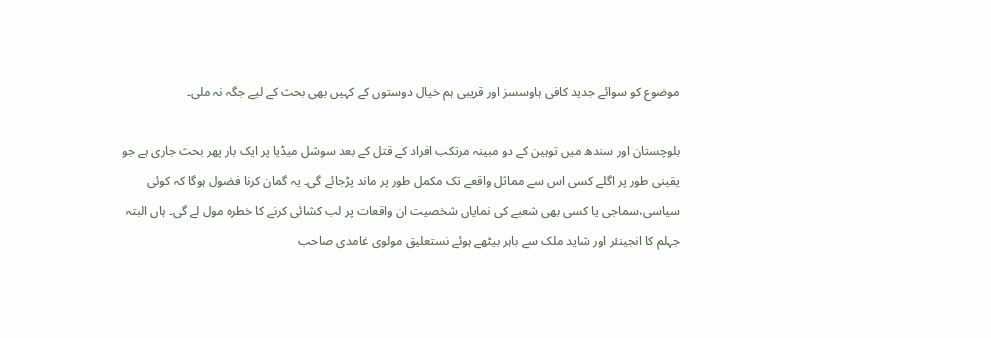موضوع کو سوائے جدید کافی ہاوسسز اور قریبی ہم خیال دوستوں کے کہیں بھی بحث کے لیے جگہ نہ ملی۔

بلوچستان اور سندھ میں توہین کے دو مبینہ مرتکب افراد کے قتل کے بعد سوشل میڈیا پر ایک بار پھر بحث جاری ہے جو یقینی طور پر اگلے کسی اس سے مماثل واقعے تک مکمل طور پر ماند پڑجائے گی۔ یہ گمان کرنا فضول ہوگا کہ کوئی سیاسی،سماجی یا کسی بھی شعبے کی نمایاں شخصیت ان واقعات پر لب کشائی کرنے کا خطرہ مول لے گی۔ ہاں البتہ جہلم کا انجینئر اور شاید ملک سے باہر بیٹھے ہوئے نستعلیق مولوی غامدی صاحب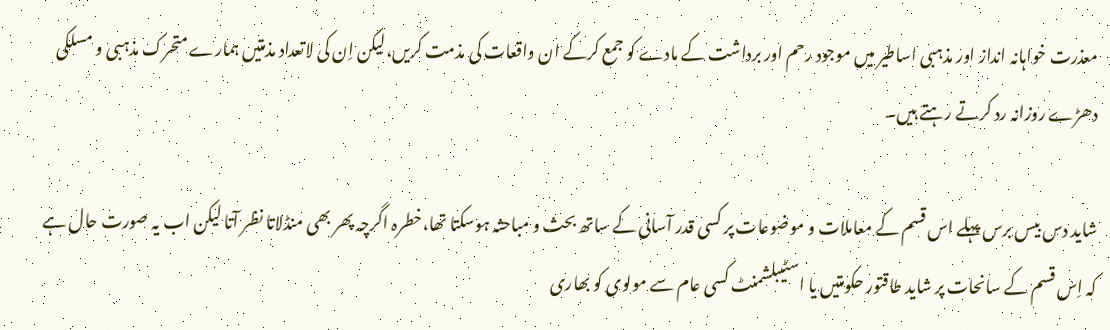معذرت خواہانہ انداز اور مذہبی اساطیر میں موجود رحم اور برداشت کے مادے کو جمع کرکے ان واقعات کی مذمت کریں،لیکن اِن کی لاتعداد مذمتیں ہمارے متحرک مذہبی و مسلکی دھڑے روزانہ رد کرتے رہتے ہیں۔

شاید دس بیس برس پہلے اس قسم کے معاملات و موضوعات پر کسی قدر آسانی کے ساتھ بحث و مباحثہ ہوسکتا تھا،خطرہ اگرچہ پھر بھی منڈلاتا نظر آتا لیکن اب یہ صورت حال ہے کہ اِس قسم کے سانحات پر شاید طاقتور حکومتیں یا اسٹیبلشمنٹ کسی عام سے مولوی کو بھاری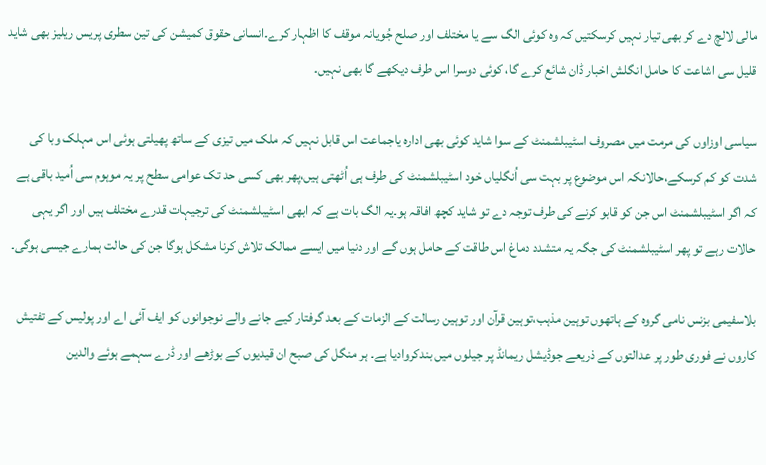مالی لالچ دے کر بھی تیار نہیں کرسکتیں کہ وہ کوئی الگ سے یا مختلف اور صلح جُویانہ موقف کا اظہار کرے۔انسانی حقوق کمیشن کی تین سطری پریس ریلیز بھی شاید قلیل سی اشاعت کا حامل انگلش اخبار ڈان شائع کرے گا، کوئی دوسرا اس طرف دیکھے گا بھی نہیں۔

سیاسی اوزاوں کی مرمت میں مصروف اسٹیبلشمنٹ کے سوا شاید کوئی بھی ادارہ یاجماعت اس قابل نہیں کہ ملک میں تیزی کے ساتھ پھیلتی ہوئی اس مہلک وبا کی شدت کو کم کرسکے،حالانکہ اس موضوع پر بہت سی اُنگلیاں خود اسٹیبلشمنٹ کی طرف ہی اُٹھتی ہیں،پھر بھی کسی حد تک عوامی سطح پر یہ موہوم سی اُمید باقی ہے کہ اگر اسٹیبلشمنٹ اس جن کو قابو کرنے کی طرف توجہ دے تو شاید کچھ افاقہ ہو۔یہ الگ بات ہے کہ ابھی اسٹیبلشمنٹ کی ترجیہات قدرے مختلف ہیں اور اگر یہی حالات رہے تو پھر اسٹیبلشمنٹ کی جگہ یہ متشدد دماغ اس طاقت کے حامل ہوں گے اور دنیا میں ایسے ممالک تلاش کرنا مشکل ہوگا جن کی حالت ہمارے جیسی ہوگی۔

بلاسفیمی بزنس نامی گروہ کے ہاتھوں توہین مذہب،توہین قرآن اور توہین رسالت کے الزمات کے بعد گرفتار کیے جانے والے نوجوانوں کو ایف آئی اے اور پولیس کے تفتیش کاروں نے فوری طور پر عدالتوں کے ذریعے جوڈیشل ریمانڈ پر جیلوں میں بندکروادیا ہے۔ ہر منگل کی صبح ان قیدیوں کے بوڑھے اور ڈرے سہمے ہوئے والدین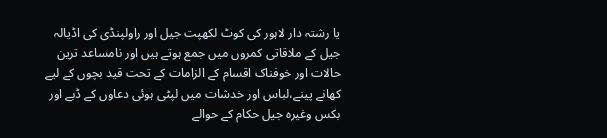یا رشتہ دار لاہور کی کوٹ لکھپت جیل اور راولپنڈی کی اڈیالہ جیل کے ملاقاتی کمروں میں جمع ہوتے ہیں اور نامساعد ترین حالات اور خوفناک اقسام کے الزامات کے تحت قید بچوں کے لیے کھانے پینے،لباس اور خدشات میں لپٹی ہوئی دعاوں کے ڈبے اور بکس وغیرہ جیل حکام کے حوالے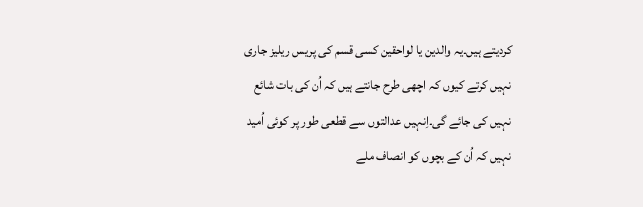کردیتے ہیں۔یہ والدین یا لواحقین کسی قسم کی پریس ریلیز جاری نہیں کرتے کیوں کہ اچھی طرح جانتے ہیں کہ اُن کی بات شائع نہیں کی جائے گی۔اِنہیں عدالتوں سے قطعی طور پر کوئی اُمید نہیں کہ اُن کے بچوں کو انصاف ملے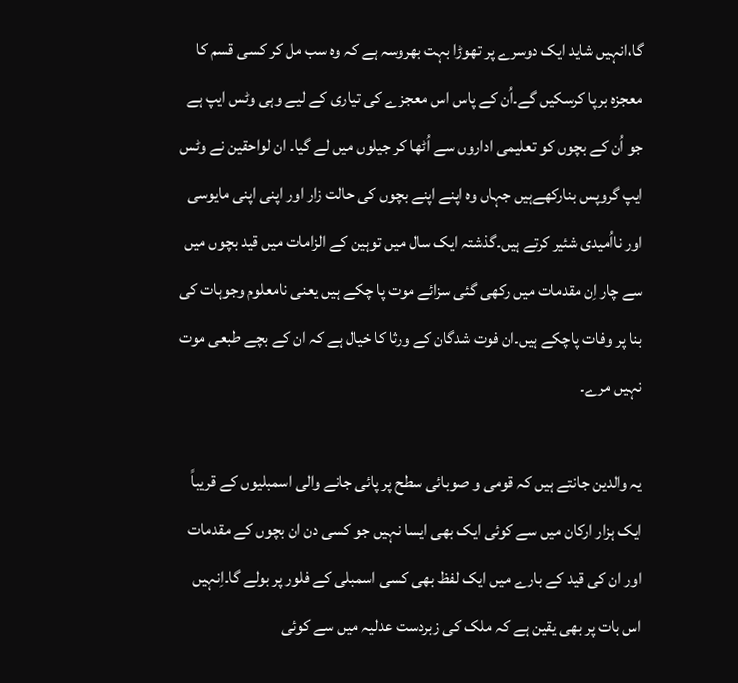گا،انہیں شاید ایک دوسرے پر تھوڑا بہت بھروسہ ہے کہ وہ سب مل کر کسی قسم کا معجزہ برپا کرسکیں گے۔اُن کے پاس اس معجزے کی تیاری کے لیے وہی وٹس ایپ ہے جو اُن کے بچوں کو تعلیمی اداروں سے اُٹھا کر جیلوں میں لے گیا۔ ان لواحقین نے وٹس ایپ گروپس بنارکھےہیں جہاں وہ اپنے اپنے بچوں کی حالت زار اور اپنی اپنی مایوسی اور نااُمیدی شئیر کرتے ہیں۔گذشتہ ایک سال میں توہین کے الزامات میں قید بچوں میں سے چار اِن مقدمات میں رکھی گئی سزائے موت پا چکے ہیں یعنی نامعلوم وجوہات کی بنا پر وفات پاچکے ہیں۔ان فوت شدگان کے ورثا کا خیال ہے کہ ان کے بچے طبعی موت نہیں مرے۔

یہ والدین جانتے ہیں کہ قومی و صوبائی سطح پر پائی جانے والی اسمبلیوں کے قریباً ایک ہزار ارکان میں سے کوئی ایک بھی ایسا نہیں جو کسی دن ان بچوں کے مقدمات اور ان کی قید کے بارے میں ایک لفظ بھی کسی اسمبلی کے فلور پر بولے گا۔اِنہیں اس بات پر بھی یقین ہے کہ ملک کی زبردست عدلیہ میں سے کوئی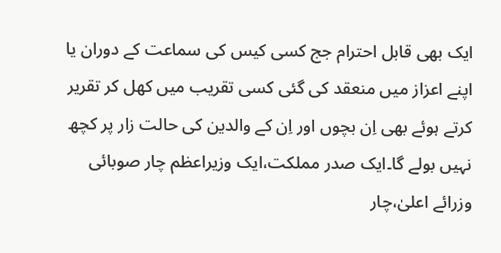ایک بھی قابل احترام جج کسی کیس کی سماعت کے دوران یا اپنے اعزاز میں منعقد کی گئی کسی تقریب میں کھل کر تقریر کرتے ہوئے بھی اِن بچوں اور اِن کے والدین کی حالت زار پر کچھ نہیں بولے گا۔ایک صدر مملکت،ایک وزیراعظم چار صوبائی وزرائے اعلیٰ،چار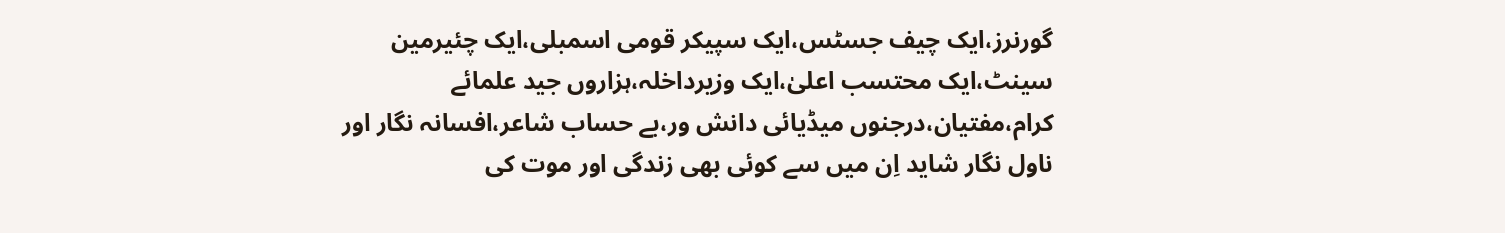گورنرز،ایک چیف جسٹس،ایک سپیکر قومی اسمبلی،ایک چئیرمین سینٹ،ایک محتسب اعلیٰ،ایک وزیرداخلہ،ہزاروں جید علمائے  کرام،مفتیان،درجنوں میڈیائی دانش ور،بے حساب شاعر،افسانہ نگار اور ناول نگار شاید اِن میں سے کوئی بھی زندگی اور موت کی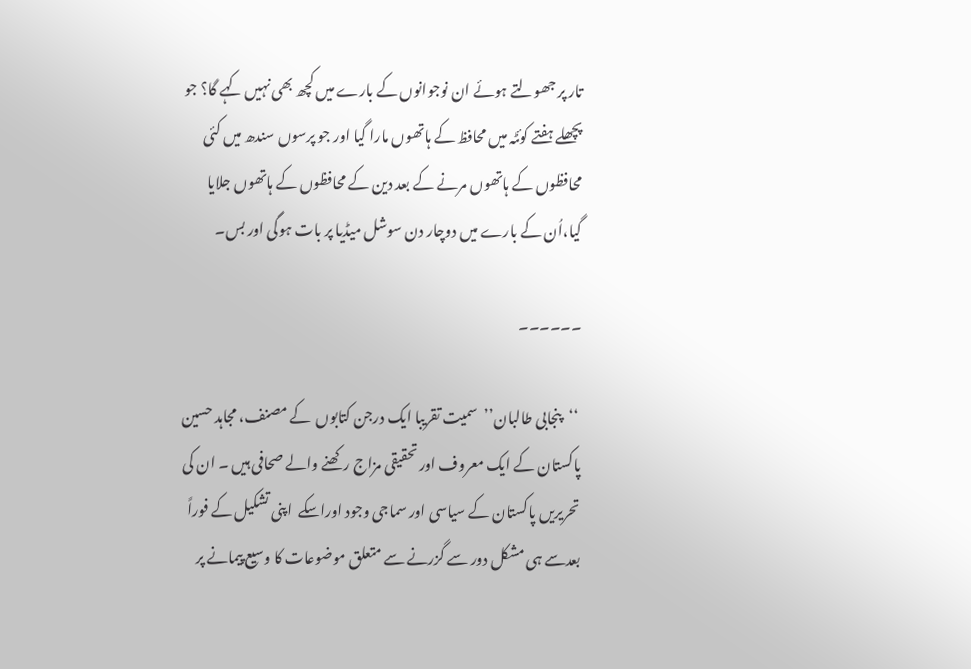تار پر جھولتے ہوئے ان نوجوانوں کے بارے میں کچھ بھی نہیں کہے گا؟ جو پچھلے ہفتے کوئٹہ میں محافظ کے ہاتھوں مارا گیا اور جو پرسوں سندھ میں کئی محافظوں کے ہاتھوں مرنے کے بعد دین کے محافظوں کے ہاتھوں جلایا گیا،اُن کے بارے میں دوچار دن سوشل میڈیا پر بات ہوگی اور بس۔

۔۔۔۔۔۔

 ‘‘پنجابی طالبان’’  سمیت تقریبا ایک درجن کتابوں  کے مصنف، مجاہد حسین  پاکستان کے ایک معروف اور تحقیقی مزاج رکھنے والے صحافی ہیں ۔ ان کی تحریریں پاکستان کے سیاسی اور سماجی وجود اوراسکے  اپنی تشکیل کے فوراً بعدسے ہی مشکل دور سے گزرنے سے متعلق موضوعات کا وسیع پیمانے پر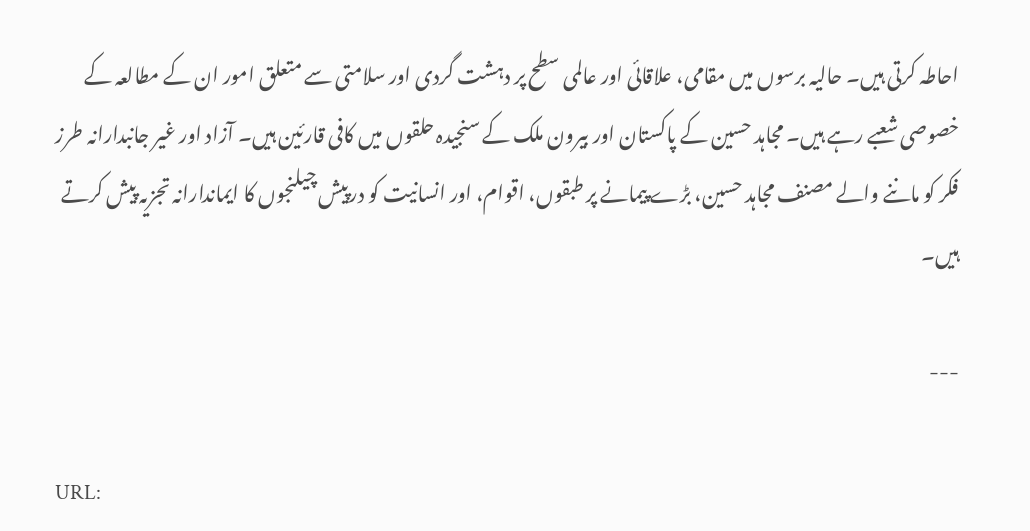احاطہ کرتی ہیں۔ حالیہ برسوں میں مقامی، علاقائی اور عالمی سطح پر دہشت گردی اور سلامتی سے متعلق امور ان کے مطالعہ کے خصوصی شعبے رہے ہیں۔ مجاہد حسین کے پاکستان اور بیرون ملک کے سنجیدہ حلقوں میں کافی قارئین ہیں۔ آزاد اور غیر جانبدارانہ طرز فکر کو ماننے والے مصنف مجاہد حسین، بڑے پیمانے پر طبقوں، اقوام، اور انسانیت کو درپیش چیلنجوں کا ایماندارانہ تجزیہ پیش کرتے ہیں۔

---

URL: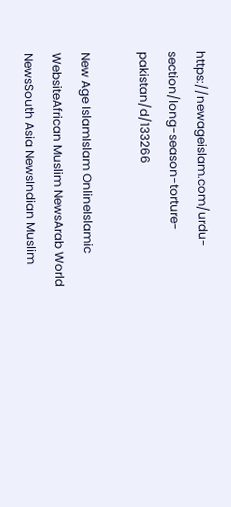https://newageislam.com/urdu-section/long-season-torture-pakistan/d/133266

New Age IslamIslam OnlineIslamic WebsiteAfrican Muslim NewsArab World NewsSouth Asia NewsIndian Muslim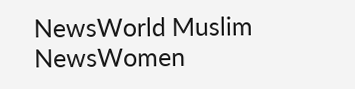NewsWorld Muslim NewsWomen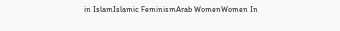in IslamIslamic FeminismArab WomenWomen In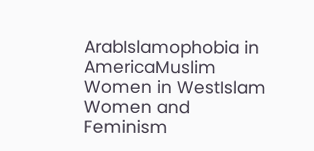ArabIslamophobia in AmericaMuslim Women in WestIslam Women and Feminism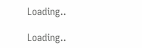Loading..

Loading..